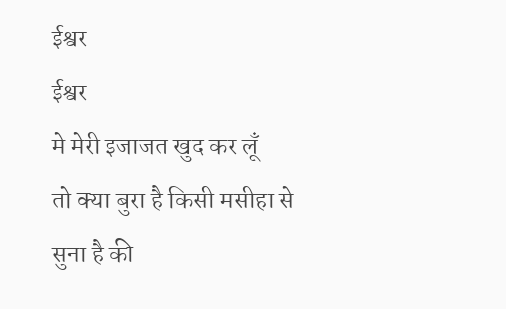ईश्वर
ईश्वर
मे मेरी इजाजत खुद कर लूँ
तो क्या बुरा है किसी मसीहा से
सुना है की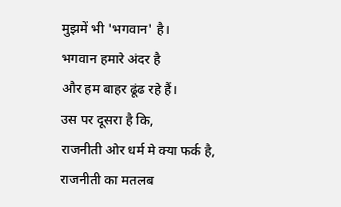मुझमें भी 'भगवान' है।
भगवान हमारे अंदर है
और हम बाहर ढूंढ रहे हैं।
उस पर दूसरा है कि,
राजनीती ओर धर्म मे क्या फर्क है,
राजनीती का मतलब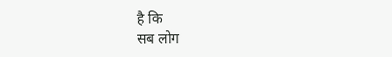है कि
सब लोग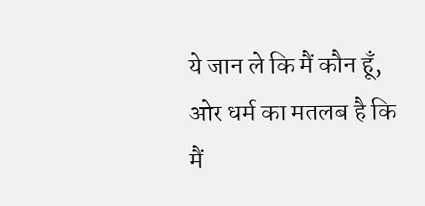ये जान ले कि मैं कौन हूँ,
ओर धर्म का मतलब है कि
मैं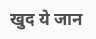खुद ये जान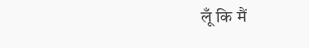लूँ कि मैं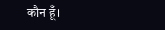कौन हूँ।